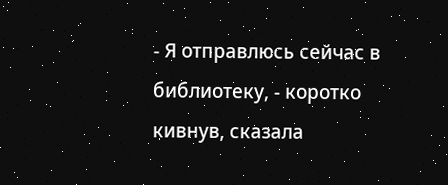- Я отправлюсь сейчас в библиотеку, - коротко кивнув, сказала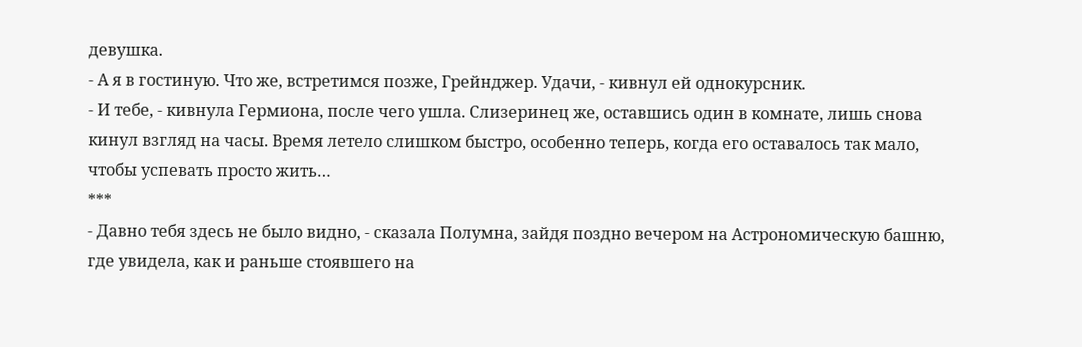девушка.
- А я в гостиную. Что же, встретимся позже, Грейнджер. Удачи, - кивнул ей однокурсник.
- И тебе, - кивнула Гермиона, после чего ушла. Слизеринец же, оставшись один в комнате, лишь снова кинул взгляд на часы. Время летело слишком быстро, особенно теперь, когда его оставалось так мало, чтобы успевать просто жить…
***
- Давно тебя здесь не было видно, - сказала Полумна, зайдя поздно вечером на Астрономическую башню, где увидела, как и раньше стоявшего на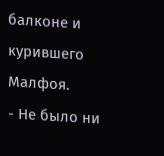балконе и курившего Малфоя.
- Не было ни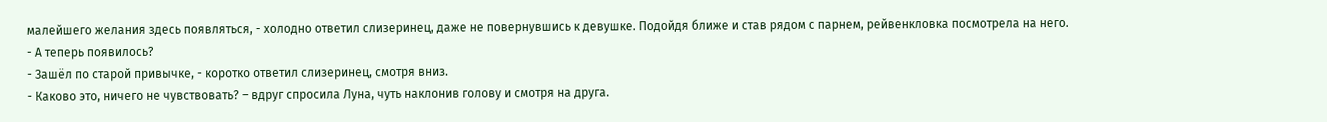малейшего желания здесь появляться, - холодно ответил слизеринец, даже не повернувшись к девушке. Подойдя ближе и став рядом с парнем, рейвенкловка посмотрела на него.
- А теперь появилось?
- Зашёл по старой привычке, - коротко ответил слизеринец, смотря вниз.
- Каково это, ничего не чувствовать? – вдруг спросила Луна, чуть наклонив голову и смотря на друга.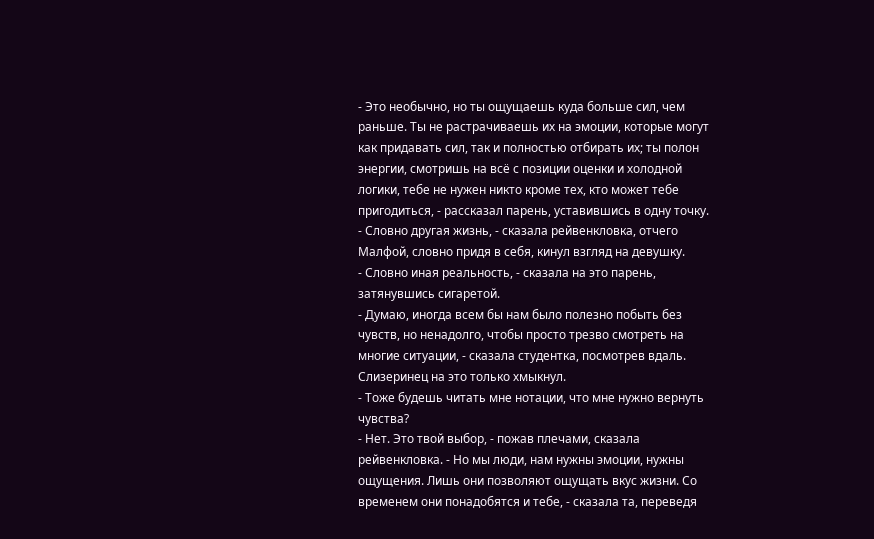- Это необычно, но ты ощущаешь куда больше сил, чем раньше. Ты не растрачиваешь их на эмоции, которые могут как придавать сил, так и полностью отбирать их; ты полон энергии, смотришь на всё с позиции оценки и холодной логики, тебе не нужен никто кроме тех, кто может тебе пригодиться, - рассказал парень, уставившись в одну точку.
- Словно другая жизнь, - сказала рейвенкловка, отчего Малфой, словно придя в себя, кинул взгляд на девушку.
- Словно иная реальность, - сказала на это парень, затянувшись сигаретой.
- Думаю, иногда всем бы нам было полезно побыть без чувств, но ненадолго, чтобы просто трезво смотреть на многие ситуации, - сказала студентка, посмотрев вдаль. Слизеринец на это только хмыкнул.
- Тоже будешь читать мне нотации, что мне нужно вернуть чувства?
- Нет. Это твой выбор, - пожав плечами, сказала рейвенкловка. - Но мы люди, нам нужны эмоции, нужны ощущения. Лишь они позволяют ощущать вкус жизни. Со временем они понадобятся и тебе, - сказала та, переведя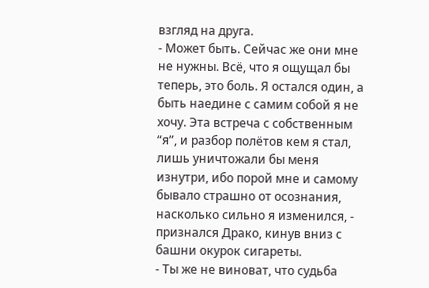взгляд на друга.
- Может быть. Сейчас же они мне не нужны. Всё, что я ощущал бы теперь, это боль. Я остался один, а быть наедине с самим собой я не хочу. Эта встреча с собственным “я”, и разбор полётов кем я стал, лишь уничтожали бы меня изнутри, ибо порой мне и самому бывало страшно от осознания, насколько сильно я изменился, - признался Драко, кинув вниз с башни окурок сигареты.
- Ты же не виноват, что судьба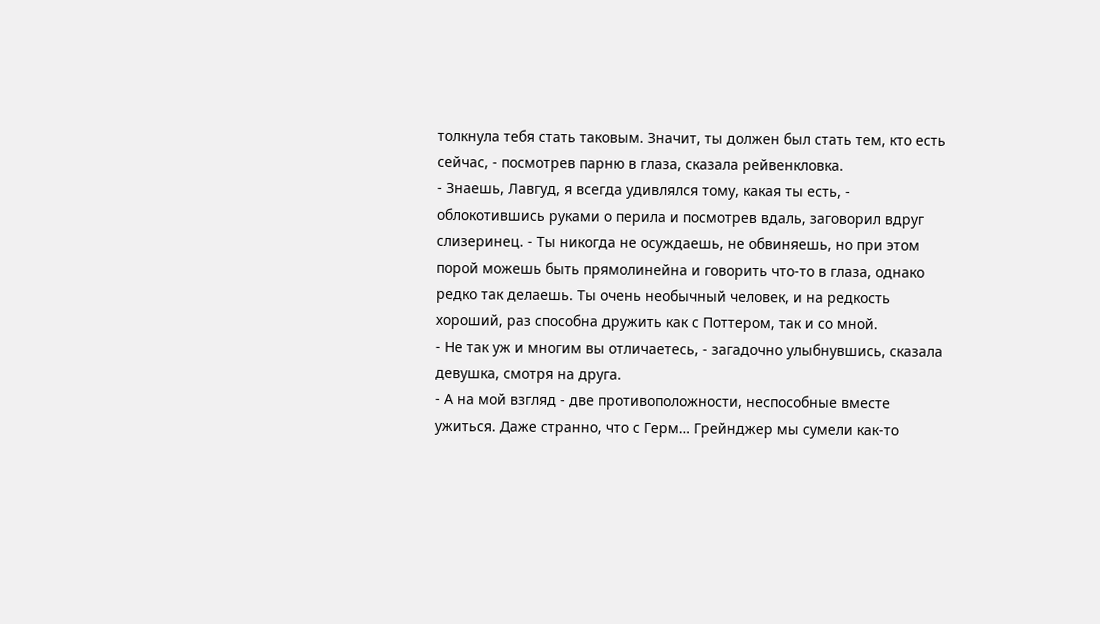толкнула тебя стать таковым. Значит, ты должен был стать тем, кто есть сейчас, - посмотрев парню в глаза, сказала рейвенкловка.
- Знаешь, Лавгуд, я всегда удивлялся тому, какая ты есть, - облокотившись руками о перила и посмотрев вдаль, заговорил вдруг слизеринец. - Ты никогда не осуждаешь, не обвиняешь, но при этом порой можешь быть прямолинейна и говорить что-то в глаза, однако редко так делаешь. Ты очень необычный человек, и на редкость хороший, раз способна дружить как с Поттером, так и со мной.
- Не так уж и многим вы отличаетесь, - загадочно улыбнувшись, сказала девушка, смотря на друга.
- А на мой взгляд - две противоположности, неспособные вместе ужиться. Даже странно, что с Герм… Грейнджер мы сумели как-то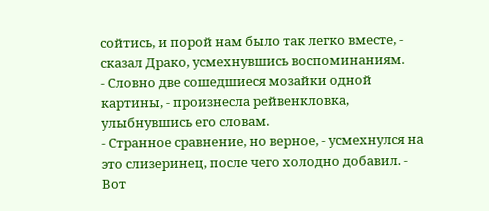сойтись, и порой нам было так легко вместе, - сказал Драко, усмехнувшись воспоминаниям.
- Словно две сошедшиеся мозайки одной картины, - произнесла рейвенкловка, улыбнувшись его словам.
- Странное сравнение, но верное, - усмехнулся на это слизеринец, после чего холодно добавил. - Вот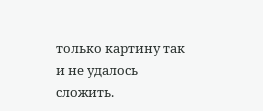только картину так и не удалось сложить.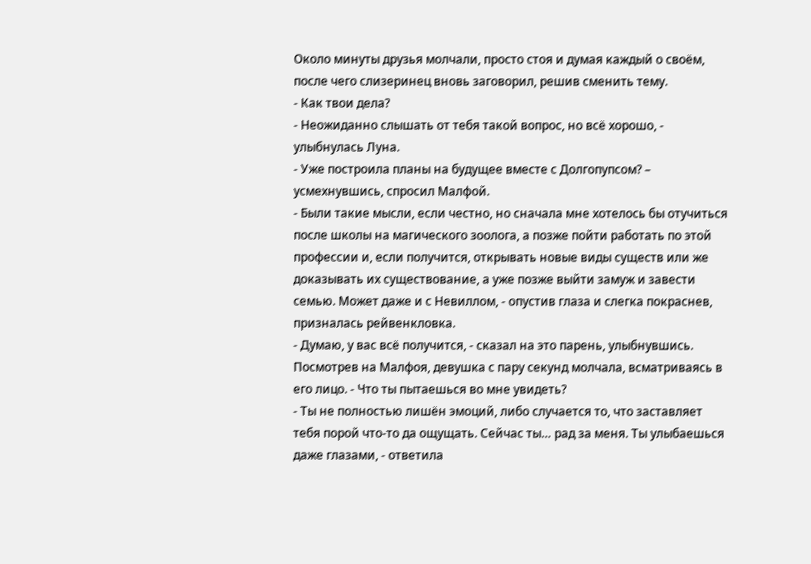Около минуты друзья молчали, просто стоя и думая каждый о своём, после чего слизеринец вновь заговорил, решив сменить тему.
- Как твои дела?
- Неожиданно слышать от тебя такой вопрос, но всё хорошо, - улыбнулась Луна.
- Уже построила планы на будущее вместе с Долгопупсом? – усмехнувшись, спросил Малфой.
- Были такие мысли, если честно, но сначала мне хотелось бы отучиться после школы на магического зоолога, а позже пойти работать по этой профессии и, если получится, открывать новые виды существ или же доказывать их существование, а уже позже выйти замуж и завести семью. Может даже и с Невиллом, - опустив глаза и слегка покраснев, призналась рейвенкловка.
- Думаю, у вас всё получится, - сказал на это парень, улыбнувшись. Посмотрев на Малфоя, девушка с пару секунд молчала, всматриваясь в его лицо. - Что ты пытаешься во мне увидеть?
- Ты не полностью лишён эмоций, либо случается то, что заставляет тебя порой что-то да ощущать. Сейчас ты… рад за меня. Ты улыбаешься даже глазами, - ответила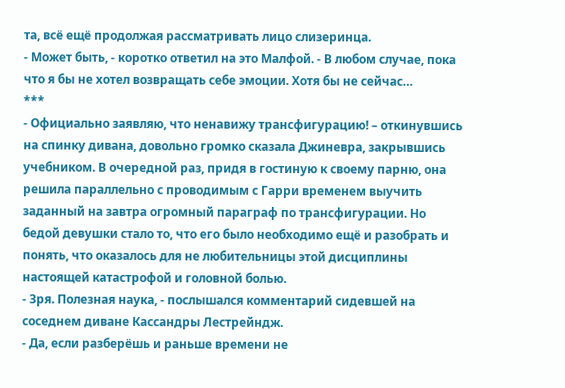та, всё ещё продолжая рассматривать лицо слизеринца.
- Может быть, - коротко ответил на это Малфой. - В любом случае, пока что я бы не хотел возвращать себе эмоции. Хотя бы не сейчас…
***
- Официально заявляю, что ненавижу трансфигурацию! – откинувшись на спинку дивана, довольно громко сказала Джиневра, закрывшись учебником. В очередной раз, придя в гостиную к своему парню, она решила параллельно с проводимым с Гарри временем выучить заданный на завтра огромный параграф по трансфигурации. Но бедой девушки стало то, что его было необходимо ещё и разобрать и понять, что оказалось для не любительницы этой дисциплины настоящей катастрофой и головной болью.
- Зря. Полезная наука, - послышался комментарий сидевшей на соседнем диване Кассандры Лестрейндж.
- Да, если разберёшь и раньше времени не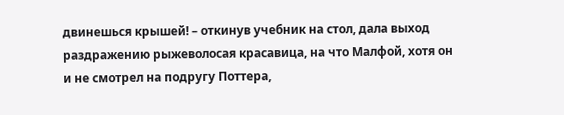двинешься крышей! – откинув учебник на стол, дала выход раздражению рыжеволосая красавица, на что Малфой, хотя он и не смотрел на подругу Поттера,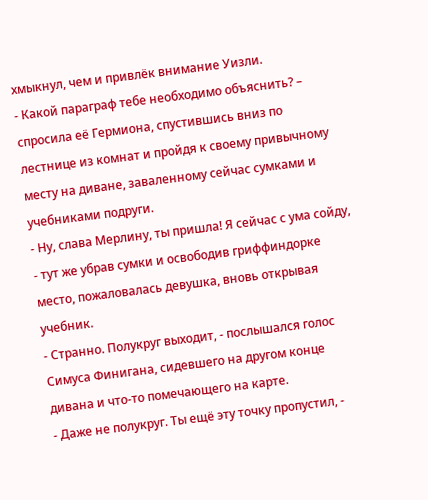хмыкнул, чем и привлёк внимание Уизли.
- Какой параграф тебе необходимо объяснить? – спросила её Гермиона, спустившись вниз по лестнице из комнат и пройдя к своему привычному месту на диване, заваленному сейчас сумками и учебниками подруги.
- Ну, слава Мерлину, ты пришла! Я сейчас с ума сойду, - тут же убрав сумки и освободив гриффиндорке место, пожаловалась девушка, вновь открывая учебник.
- Странно. Полукруг выходит, - послышался голос Симуса Финигана, сидевшего на другом конце дивана и что-то помечающего на карте.
- Даже не полукруг. Ты ещё эту точку пропустил, -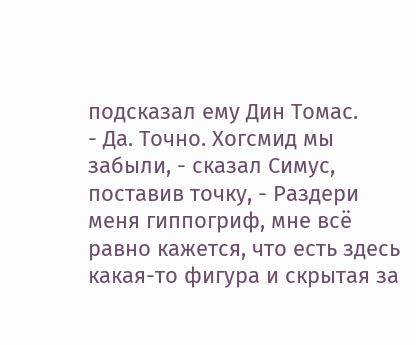подсказал ему Дин Томас.
- Да. Точно. Хогсмид мы забыли, - сказал Симус, поставив точку, - Раздери меня гиппогриф, мне всё равно кажется, что есть здесь какая-то фигура и скрытая за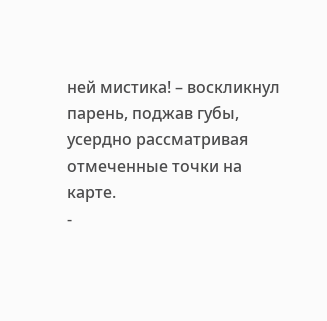ней мистика! – воскликнул парень, поджав губы, усердно рассматривая отмеченные точки на карте.
-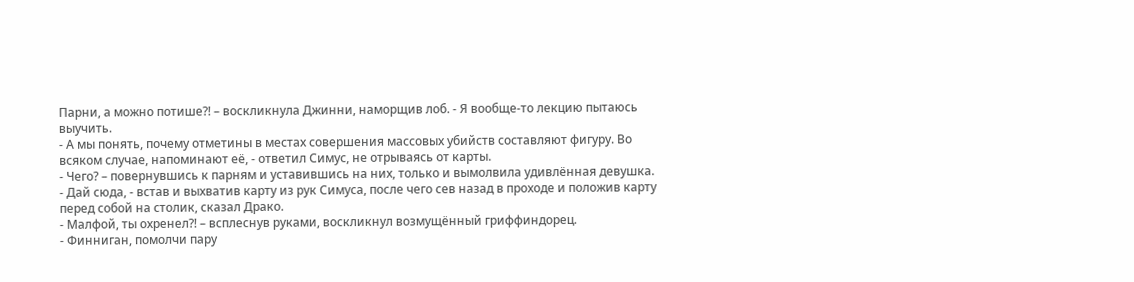Парни, а можно потише?! – воскликнула Джинни, наморщив лоб. - Я вообще-то лекцию пытаюсь выучить.
- А мы понять, почему отметины в местах совершения массовых убийств составляют фигуру. Во всяком случае, напоминают её, - ответил Симус, не отрываясь от карты.
- Чего? – повернувшись к парням и уставившись на них, только и вымолвила удивлённая девушка.
- Дай сюда, - встав и выхватив карту из рук Симуса, после чего сев назад в проходе и положив карту перед собой на столик, сказал Драко.
- Малфой, ты охренел?! – всплеснув руками, воскликнул возмущённый гриффиндорец.
- Финниган, помолчи пару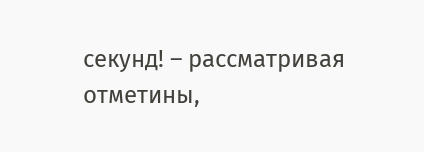секунд! – рассматривая отметины,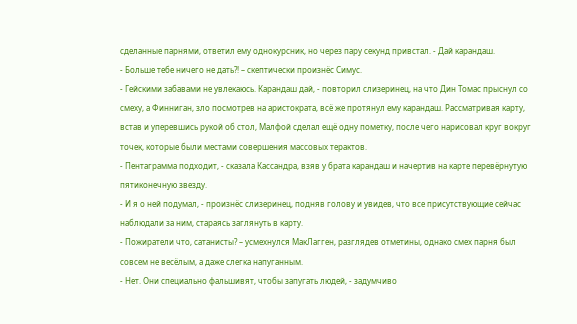сделанные парнями, ответил ему однокурсник, но через пару секунд привстал. - Дай карандаш.
- Больше тебе ничего не дать?! – скептически произнёс Симус.
- Гейскими забавами не увлекаюсь. Карандаш дай, - повторил слизеринец, на что Дин Томас прыснул со смеху, а Финниган, зло посмотрев на аристократа, всё же протянул ему карандаш. Рассматривая карту, встав и уперевшись рукой об стол, Малфой сделал ещё одну пометку, после чего нарисовал круг вокруг точек, которые были местами совершения массовых терактов.
- Пентаграмма подходит, - сказала Кассандра, взяв у брата карандаш и начертив на карте перевёрнутую пятиконечную звезду.
- И я о ней подумал, - произнёс слизеринец, подняв голову и увидев, что все присутствующие сейчас наблюдали за ним, стараясь заглянуть в карту.
- Пожиратели что, сатанисты? – усмехнулся МакЛагген, разглядев отметины, однако смех парня был совсем не весёлым, а даже слегка напуганным.
- Нет. Они специально фальшивят, чтобы запугать людей, - задумчиво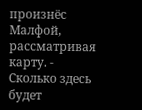произнёс Малфой, рассматривая карту. - Сколько здесь будет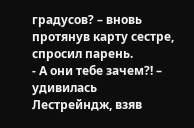градусов? – вновь протянув карту сестре, спросил парень.
- А они тебе зачем?! – удивилась Лестрейндж, взяв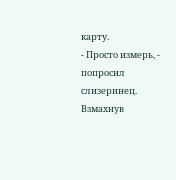карту.
- Просто измерь, - попросил слизеринец. Взмахнув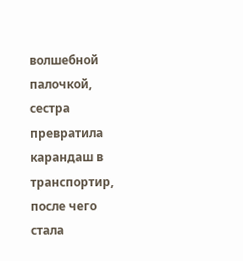волшебной палочкой, сестра превратила карандаш в транспортир, после чего стала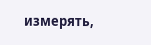измерять,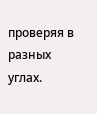проверяя в разных углах.